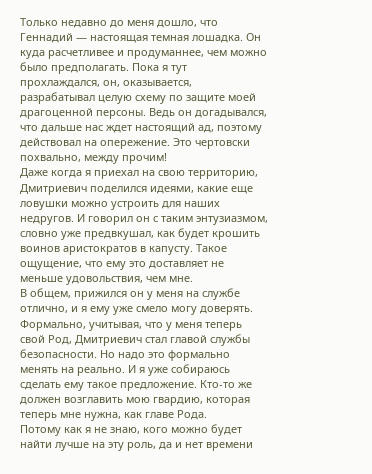Только недавно до меня дошло, что Геннадий — настоящая темная лошадка. Он куда расчетливее и продуманнее, чем можно было предполагать. Пока я тут прохлаждался, он, оказывается, разрабатывал целую схему по защите моей драгоценной персоны. Ведь он догадывался, что дальше нас ждет настоящий ад, поэтому действовал на опережение. Это чертовски похвально, между прочим!
Даже когда я приехал на свою территорию, Дмитриевич поделился идеями, какие еще ловушки можно устроить для наших недругов. И говорил он с таким энтузиазмом, словно уже предвкушал, как будет крошить воинов аристократов в капусту. Такое ощущение, что ему это доставляет не меньше удовольствия, чем мне.
В общем, прижился он у меня на службе отлично, и я ему уже смело могу доверять. Формально, учитывая, что у меня теперь свой Род, Дмитриевич стал главой службы безопасности. Но надо это формально менять на реально. И я уже собираюсь сделать ему такое предложение. Кто-то же должен возглавить мою гвардию, которая теперь мне нужна, как главе Рода.
Потому как я не знаю, кого можно будет найти лучше на эту роль, да и нет времени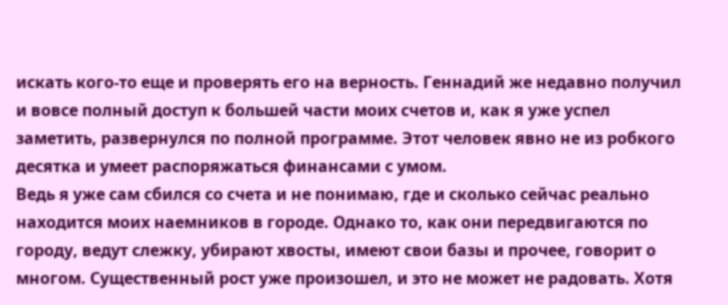искать кого-то еще и проверять его на верность. Геннадий же недавно получил и вовсе полный доступ к большей части моих счетов и, как я уже успел заметить, развернулся по полной программе. Этот человек явно не из робкого десятка и умеет распоряжаться финансами с умом.
Ведь я уже сам сбился со счета и не понимаю, где и сколько сейчас реально находится моих наемников в городе. Однако то, как они передвигаются по городу, ведут слежку, убирают хвосты, имеют свои базы и прочее, говорит о многом. Существенный рост уже произошел, и это не может не радовать. Хотя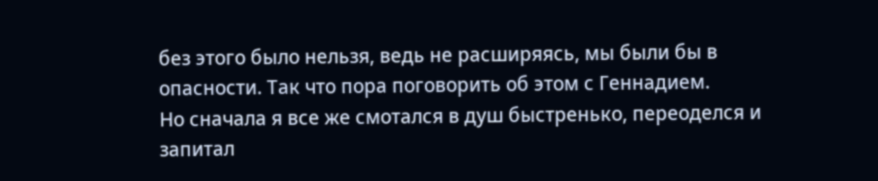без этого было нельзя, ведь не расширяясь, мы были бы в опасности. Так что пора поговорить об этом с Геннадием.
Но сначала я все же смотался в душ быстренько, переоделся и запитал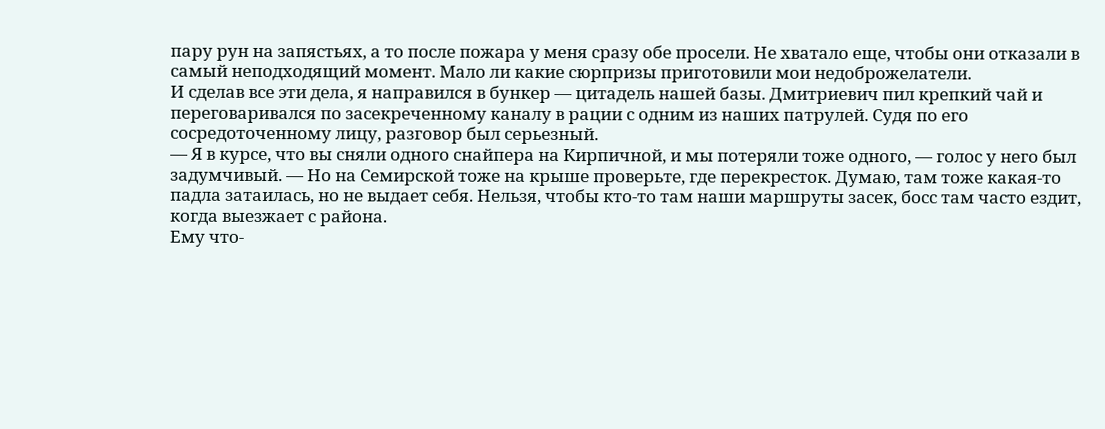пару рун на запястьях, а то после пожара у меня сразу обе просели. Не хватало еще, чтобы они отказали в самый неподходящий момент. Мало ли какие сюрпризы приготовили мои недоброжелатели.
И сделав все эти дела, я направился в бункер — цитадель нашей базы. Дмитриевич пил крепкий чай и переговаривался по засекреченному каналу в рации с одним из наших патрулей. Судя по его сосредоточенному лицу, разговор был серьезный.
— Я в курсе, что вы сняли одного снайпера на Кирпичной, и мы потеряли тоже одного, — голос у него был задумчивый. — Но на Семирской тоже на крыше проверьте, где перекресток. Думаю, там тоже какая-то падла затаилась, но не выдает себя. Нельзя, чтобы кто-то там наши маршруты засек, босс там часто ездит, когда выезжает с района.
Ему что-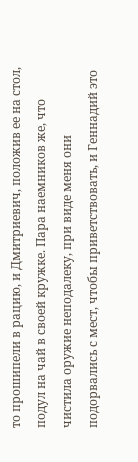то прошипели в рацию, и Дмитриевич, положив ее на стол, подул на чай в своей кружке. Пара наемников же, что чистила оружие неподалеку, при виде меня они подорвались с мест, чтобы приветствовать, и Геннадий это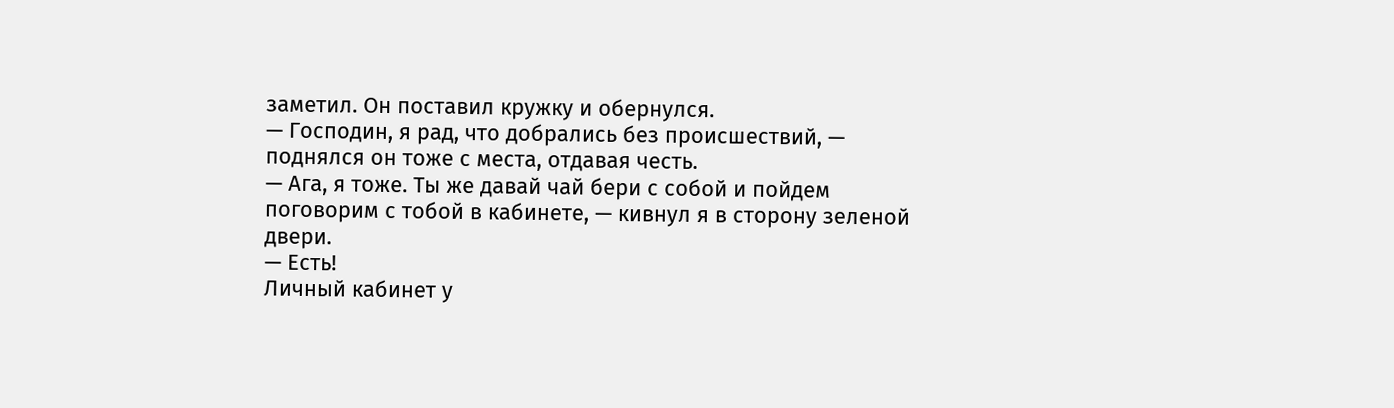заметил. Он поставил кружку и обернулся.
— Господин, я рад, что добрались без происшествий, — поднялся он тоже с места, отдавая честь.
— Ага, я тоже. Ты же давай чай бери с собой и пойдем поговорим с тобой в кабинете, — кивнул я в сторону зеленой двери.
— Есть!
Личный кабинет у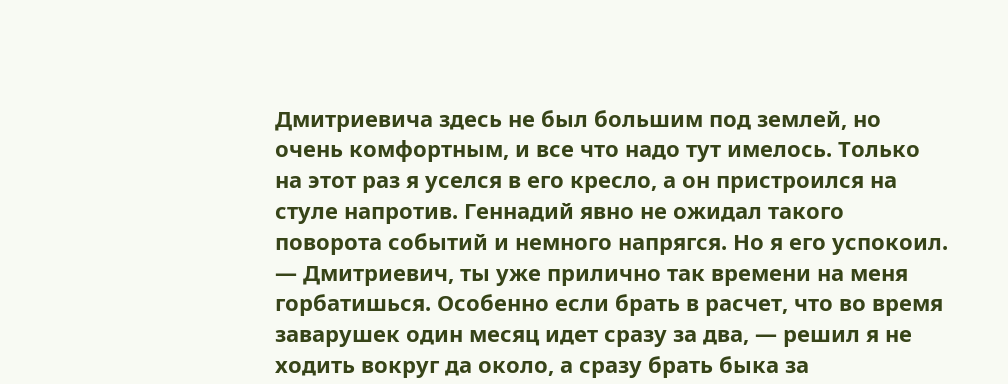Дмитриевича здесь не был большим под землей, но очень комфортным, и все что надо тут имелось. Только на этот раз я уселся в его кресло, а он пристроился на стуле напротив. Геннадий явно не ожидал такого поворота событий и немного напрягся. Но я его успокоил.
— Дмитриевич, ты уже прилично так времени на меня горбатишься. Особенно если брать в расчет, что во время заварушек один месяц идет сразу за два, — решил я не ходить вокруг да около, а сразу брать быка за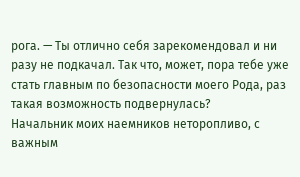рога. — Ты отлично себя зарекомендовал и ни разу не подкачал. Так что, может, пора тебе уже стать главным по безопасности моего Рода, раз такая возможность подвернулась?
Начальник моих наемников неторопливо, с важным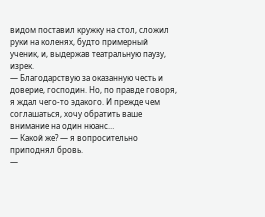видом поставил кружку на стол, сложил руки на коленях, будто примерный ученик, и, выдержав театральную паузу, изрек.
— Благодарствую за оказанную честь и доверие, господин. Но, по правде говоря, я ждал чего-то эдакого. И прежде чем соглашаться, хочу обратить ваше внимание на один нюанс…
— Какой же? — я вопросительно приподнял бровь.
—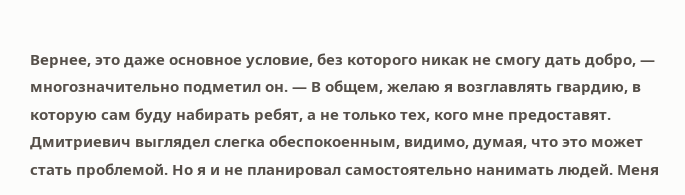Вернее, это даже основное условие, без которого никак не смогу дать добро, — многозначительно подметил он. — В общем, желаю я возглавлять гвардию, в которую сам буду набирать ребят, а не только тех, кого мне предоставят.
Дмитриевич выглядел слегка обеспокоенным, видимо, думая, что это может стать проблемой. Но я и не планировал самостоятельно нанимать людей. Меня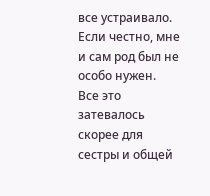все устраивало. Если честно, мне и сам род был не особо нужен.
Все это затевалось скорее для сестры и общей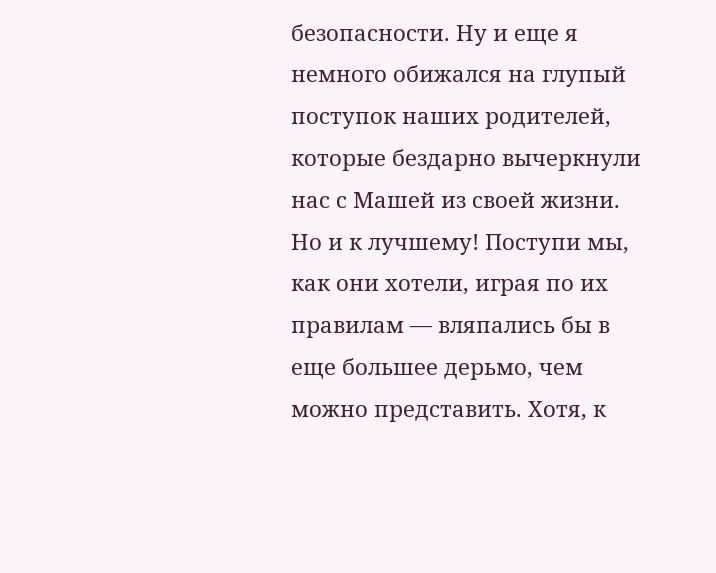безопасности. Ну и еще я немного обижался на глупый поступок наших родителей, которые бездарно вычеркнули нас с Машей из своей жизни. Но и к лучшему! Поступи мы, как они хотели, играя по их правилам — вляпались бы в еще большее дерьмо, чем можно представить. Хотя, к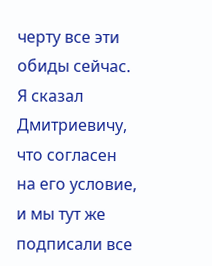черту все эти обиды сейчас.
Я сказал Дмитриевичу, что согласен на его условие, и мы тут же подписали все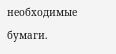необходимые бумаги.